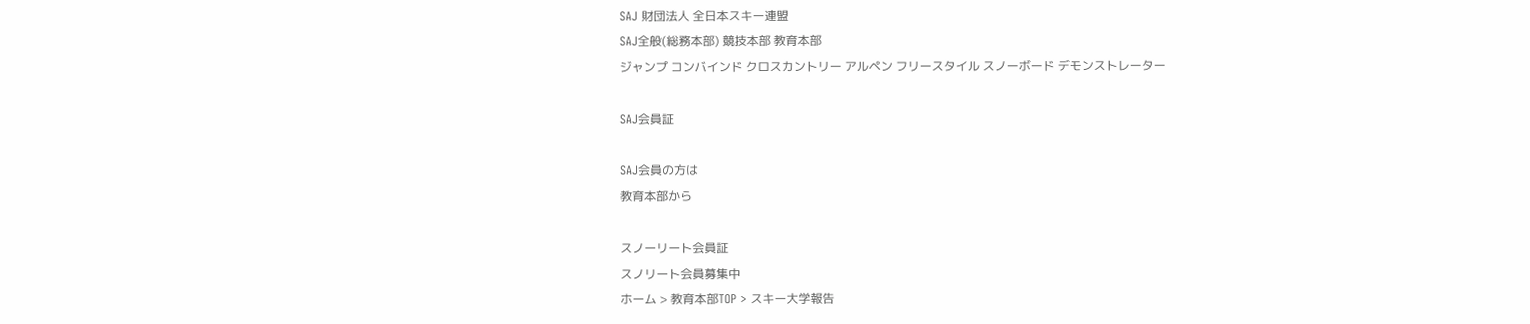SAJ 財団法人 全日本スキー連盟
SAJ全般(総務本部) 競技本部 教育本部
ジャンプ コンバインド クロスカントリー アルペン フリースタイル スノーボード デモンストレーター

SAJ会員証

SAJ会員の方は
教育本部から

スノーリート会員証
スノリート会員募集中
ホーム > 教育本部TOP > スキー大学報告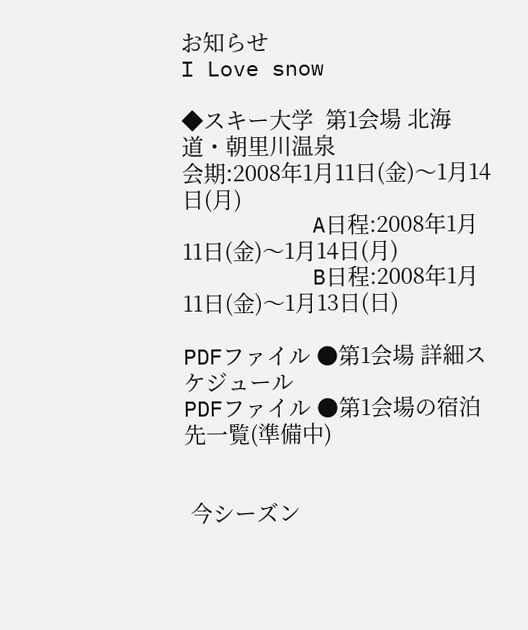お知らせ
I Love snow

◆スキー大学  第1会場 北海道・朝里川温泉
会期:2008年1月11日(金)〜1月14日(月)
          A日程:2008年1月11日(金)〜1月14日(月)
          B日程:2008年1月11日(金)〜1月13日(日)

PDFファイル ●第1会場 詳細スケジュール
PDFファイル ●第1会場の宿泊先一覧(準備中)


 今シーズン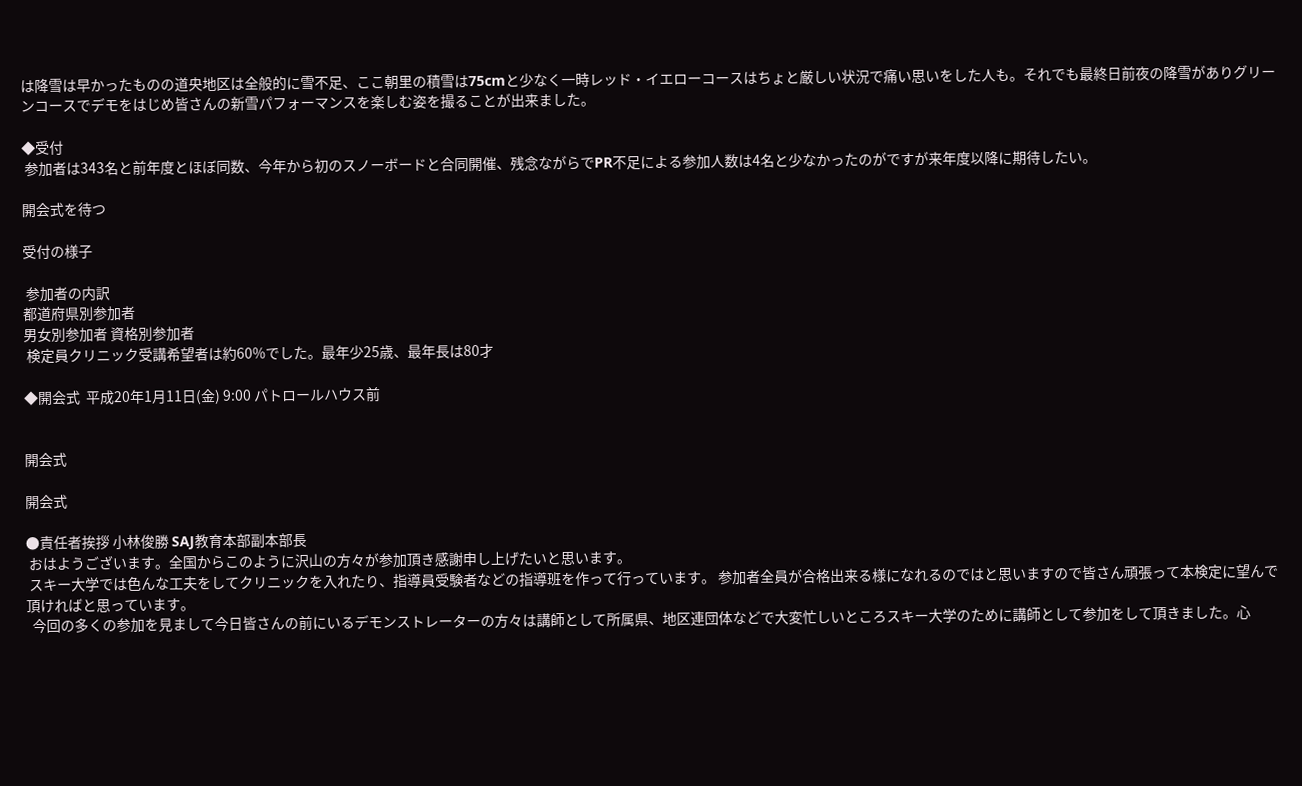は降雪は早かったものの道央地区は全般的に雪不足、ここ朝里の積雪は75cmと少なく一時レッド・イエローコースはちょと厳しい状況で痛い思いをした人も。それでも最終日前夜の降雪がありグリーンコースでデモをはじめ皆さんの新雪パフォーマンスを楽しむ姿を撮ることが出来ました。

◆受付
 参加者は343名と前年度とほぼ同数、今年から初のスノーボードと合同開催、残念ながらでPR不足による参加人数は4名と少なかったのがですが来年度以降に期待したい。

開会式を待つ

受付の様子

 参加者の内訳
都道府県別参加者
男女別参加者 資格別参加者
 検定員クリニック受講希望者は約60%でした。最年少25歳、最年長は80才

◆開会式  平成20年1月11日(金) 9:00 パトロールハウス前


開会式

開会式

●責任者挨拶 小林俊勝 SAJ教育本部副本部長
 おはようございます。全国からこのように沢山の方々が参加頂き感謝申し上げたいと思います。
 スキー大学では色んな工夫をしてクリニックを入れたり、指導員受験者などの指導班を作って行っています。 参加者全員が合格出来る様になれるのではと思いますので皆さん頑張って本検定に望んで頂ければと思っています。
  今回の多くの参加を見まして今日皆さんの前にいるデモンストレーターの方々は講師として所属県、地区連団体などで大変忙しいところスキー大学のために講師として参加をして頂きました。心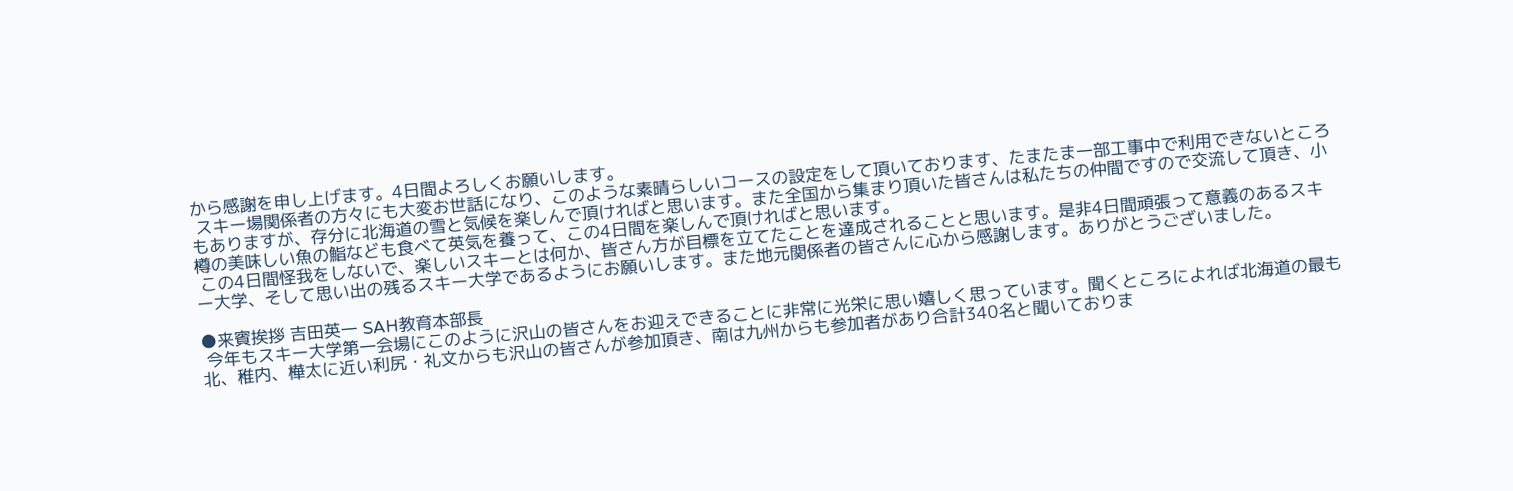から感謝を申し上げます。4日間よろしくお願いします。
 スキー場関係者の方々にも大変お世話になり、このような素晴らしいコースの設定をして頂いております、たまたま一部工事中で利用できないところもありますが、存分に北海道の雪と気候を楽しんで頂ければと思います。また全国から集まり頂いた皆さんは私たちの仲間ですので交流して頂き、小樽の美味しい魚の鮨なども食べて英気を養って、この4日間を楽しんで頂ければと思います。
 この4日間怪我をしないで、楽しいスキーとは何か、皆さん方が目標を立てたことを達成されることと思います。是非4日間頑張って意義のあるスキー大学、そして思い出の残るスキー大学であるようにお願いします。また地元関係者の皆さんに心から感謝します。ありがとうございました。

●来賓挨拶 吉田英一 SAH教育本部長
 今年もスキー大学第一会場にこのように沢山の皆さんをお迎えできることに非常に光栄に思い嬉しく思っています。聞くところによれば北海道の最も北、稚内、樺太に近い利尻・礼文からも沢山の皆さんが参加頂き、南は九州からも参加者があり合計340名と聞いておりま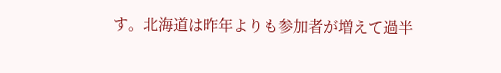す。北海道は昨年よりも参加者が増えて過半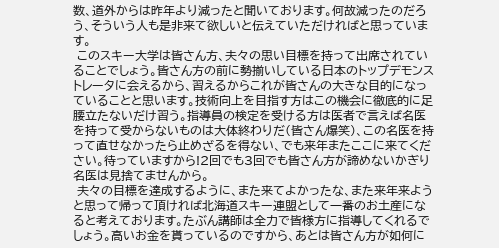数、道外からは昨年より減ったと聞いております。何故減ったのだろう、そういう人も是非来て欲しいと伝えていただければと思っています。
 このスキー大学は皆さん方、夫々の思い目標を持って出席されていることでしょう。皆さん方の前に勢揃いしている日本のトップデモンストレータに会えるから、習えるからこれが皆さんの大きな目的になっていることと思います。技術向上を目指す方はこの機会に徹底的に足腰立たないだけ習う。指導員の検定を受ける方は医者で言えば名医を持って受からないものは大体終わりだ(皆さん爆笑)、この名医を持って直せなかったら止めざるを得ない、でも来年またここに来てください。待っていますから!2回でも3回でも皆さん方が諦めないかぎり名医は見捨てませんから。
 夫々の目標を達成するように、また来てよかったな、また来年来ようと思って帰って頂ければ北海道スキー連盟として一番のお土産になると考えております。たぶん講師は全力で皆様方に指導してくれるでしょう。高いお金を貰っているのですから、あとは皆さん方が如何に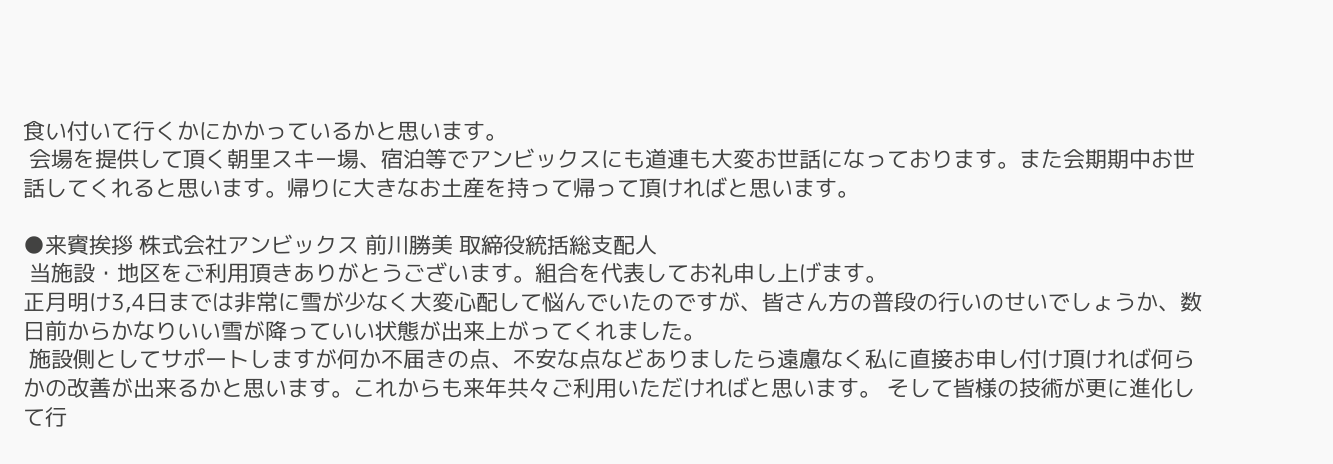食い付いて行くかにかかっているかと思います。
 会場を提供して頂く朝里スキー場、宿泊等でアンビックスにも道連も大変お世話になっております。また会期期中お世話してくれると思います。帰りに大きなお土産を持って帰って頂ければと思います。

●来賓挨拶 株式会社アンビックス 前川勝美 取締役統括総支配人
 当施設・地区をご利用頂きありがとうございます。組合を代表してお礼申し上げます。
正月明け3,4日までは非常に雪が少なく大変心配して悩んでいたのですが、皆さん方の普段の行いのせいでしょうか、数日前からかなりいい雪が降っていい状態が出来上がってくれました。
 施設側としてサポートしますが何か不届きの点、不安な点などありましたら遠慮なく私に直接お申し付け頂ければ何らかの改善が出来るかと思います。これからも来年共々ご利用いただければと思います。 そして皆様の技術が更に進化して行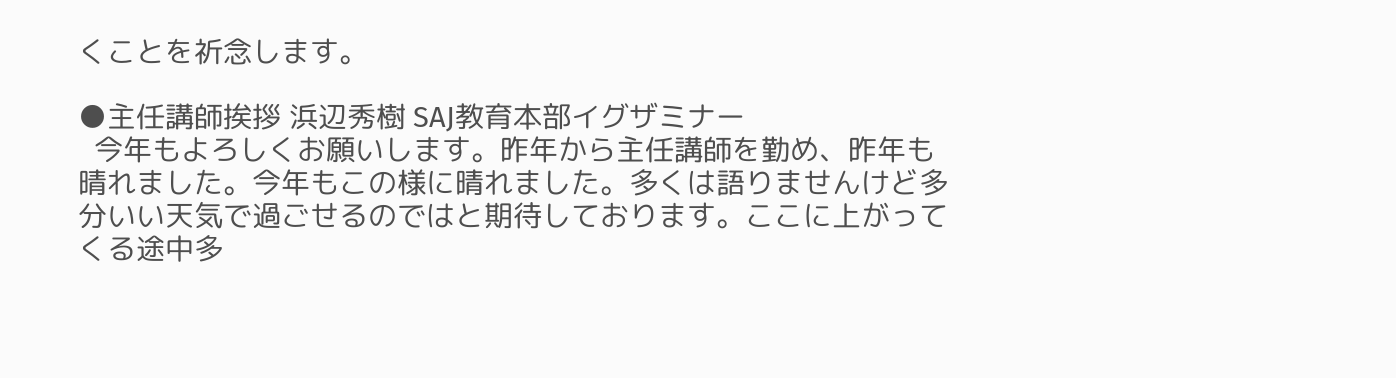くことを祈念します。

●主任講師挨拶 浜辺秀樹 SAJ教育本部イグザミナー
  今年もよろしくお願いします。昨年から主任講師を勤め、昨年も晴れました。今年もこの様に晴れました。多くは語りませんけど多分いい天気で過ごせるのではと期待しております。ここに上がってくる途中多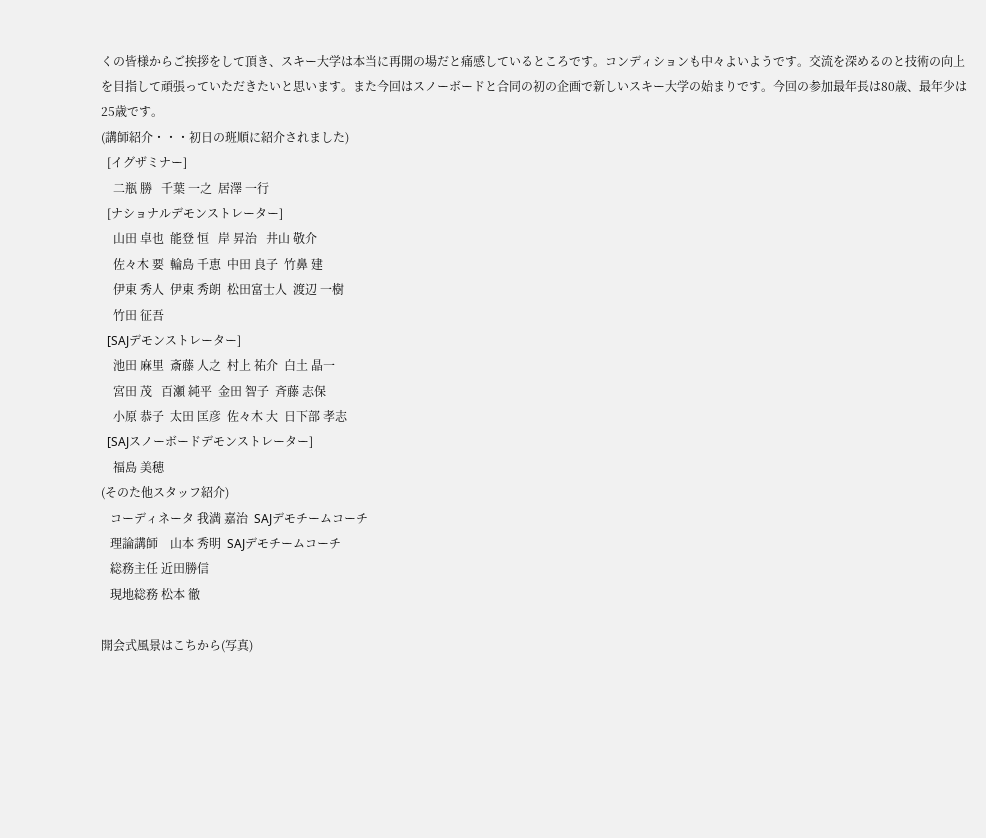くの皆様からご挨拶をして頂き、スキー大学は本当に再開の場だと痛感しているところです。コンディションも中々よいようです。交流を深めるのと技術の向上を目指して頑張っていただきたいと思います。また今回はスノーボードと合同の初の企画で新しいスキー大学の始まりです。今回の参加最年長は80歳、最年少は25歳です。
(講師紹介・・・初日の班順に紹介されました)
  [イグザミナー]
    二瓶 勝   千葉 一之  居澤 一行
  [ナショナルデモンストレーター]
    山田 卓也  能登 恒   岸 昇治   井山 敬介
    佐々木 要  輪島 千恵  中田 良子  竹鼻 建
    伊東 秀人  伊東 秀朗  松田富士人  渡辺 一樹
    竹田 征吾
  [SAJデモンストレーター]
    池田 麻里  斎藤 人之  村上 祐介  白土 晶一
    宮田 茂   百瀬 純平  金田 智子  斉藤 志保
    小原 恭子  太田 匡彦  佐々木 大  日下部 孝志
  [SAJスノーボードデモンストレーター]
    福島 美穂
(そのた他スタッフ紹介)
   コーディネータ 我満 嘉治  SAJデモチームコーチ
   理論講師    山本 秀明  SAJデモチームコーチ
   総務主任 近田勝信
   現地総務 松本 徹

開会式風景はこちから(写真)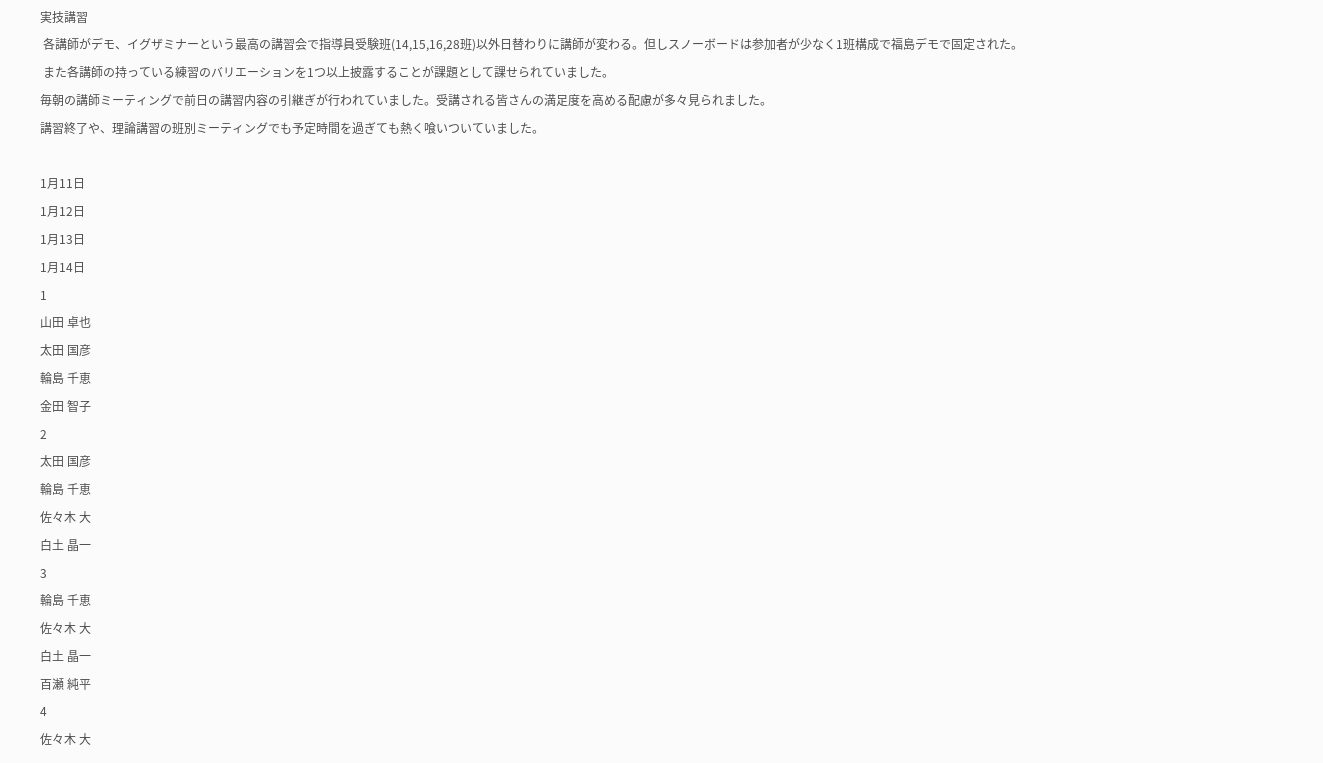実技講習
 各講師がデモ、イグザミナーという最高の講習会で指導員受験班(14,15,16,28班)以外日替わりに講師が変わる。但しスノーボードは参加者が少なく1班構成で福島デモで固定された。
 また各講師の持っている練習のバリエーションを1つ以上披露することが課題として課せられていました。
毎朝の講師ミーティングで前日の講習内容の引継ぎが行われていました。受講される皆さんの満足度を高める配慮が多々見られました。
講習終了や、理論講習の班別ミーティングでも予定時間を過ぎても熱く喰いついていました。

1月11日
1月12日
1月13日
1月14日
1
山田 卓也
太田 国彦
輪島 千恵
金田 智子
2
太田 国彦
輪島 千恵
佐々木 大
白土 晶一
3
輪島 千恵
佐々木 大
白土 晶一
百瀬 純平
4
佐々木 大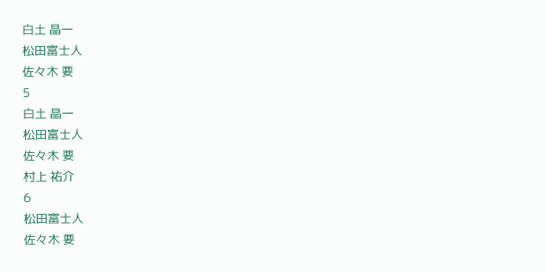白土 晶一
松田富士人
佐々木 要
5
白土 晶一
松田富士人
佐々木 要
村上 祐介
6
松田富士人
佐々木 要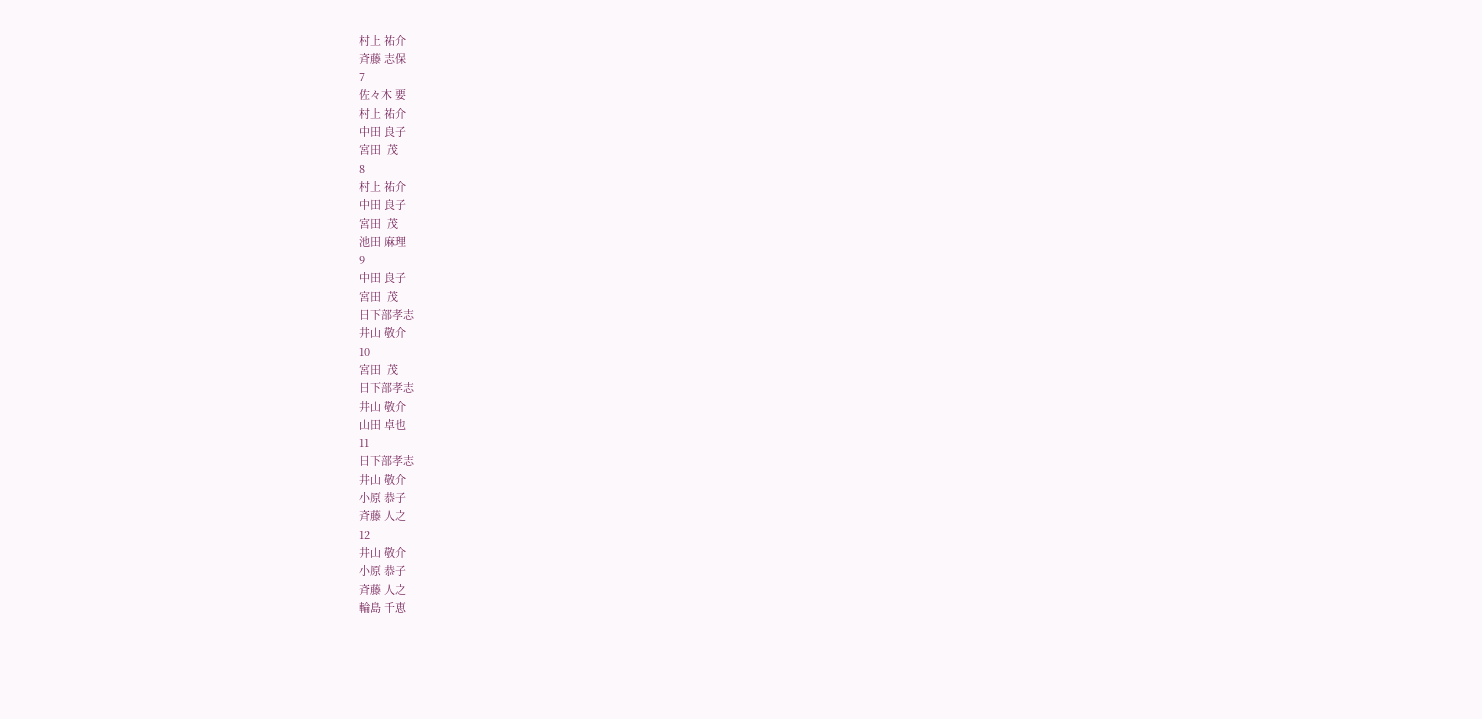村上 祐介
斉藤 志保
7
佐々木 要
村上 祐介
中田 良子
宮田  茂
8
村上 祐介
中田 良子
宮田  茂
池田 麻理
9
中田 良子
宮田  茂
日下部孝志
井山 敬介
10
宮田  茂
日下部孝志
井山 敬介
山田 卓也
11
日下部孝志
井山 敬介
小原 恭子
斉藤 人之
12
井山 敬介
小原 恭子
斉藤 人之
輪島 千恵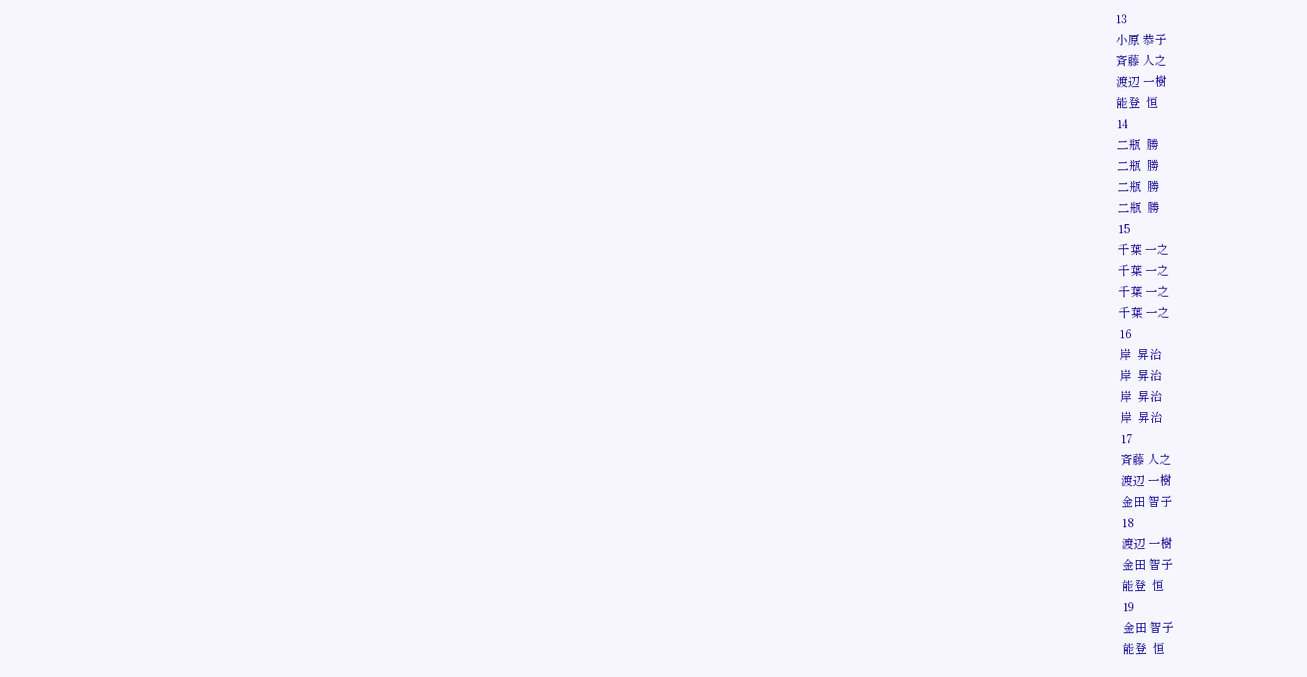13
小原 恭子
斉藤 人之
渡辺 一樹
能登  恒
14
二瓶  勝
二瓶  勝
二瓶  勝
二瓶  勝
15
千葉 一之
千葉 一之
千葉 一之
千葉 一之
16
岸  昇治
岸  昇治
岸  昇治
岸  昇治
17
斉藤 人之
渡辺 一樹
金田 智子
18
渡辺 一樹
金田 智子
能登  恒
19
金田 智子
能登  恒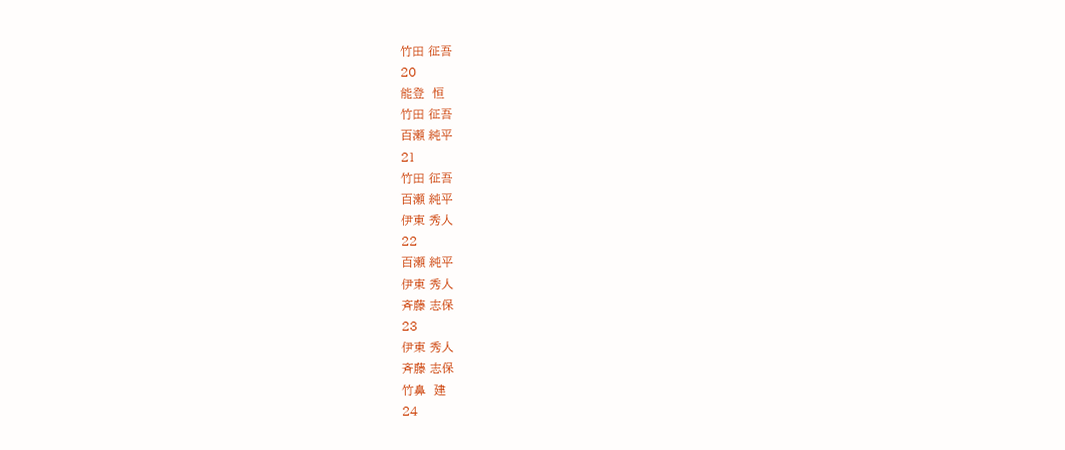竹田 征吾
20
能登  恒
竹田 征吾
百瀬 純平
21
竹田 征吾
百瀬 純平
伊東 秀人
22
百瀬 純平
伊東 秀人
斉藤 志保
23
伊東 秀人
斉藤 志保
竹鼻  建
24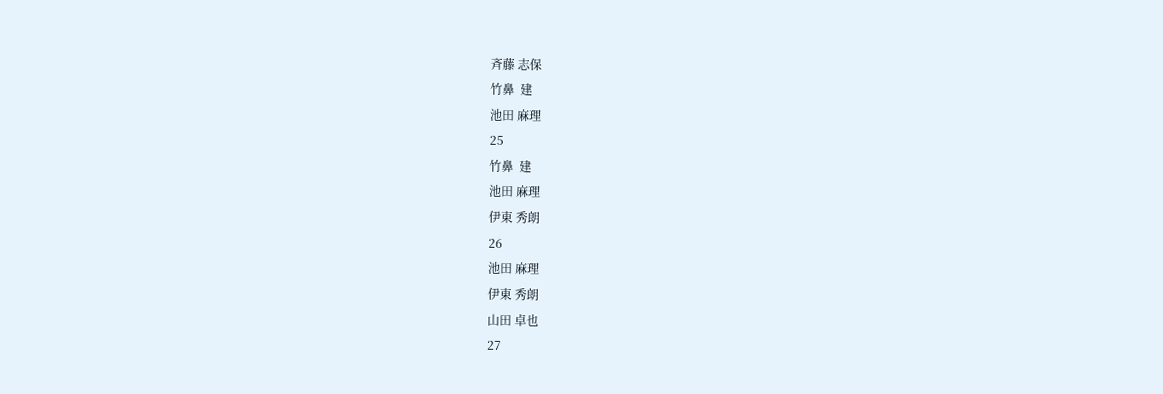斉藤 志保
竹鼻  建
池田 麻理
25
竹鼻  建
池田 麻理
伊東 秀朗
26
池田 麻理
伊東 秀朗
山田 卓也
27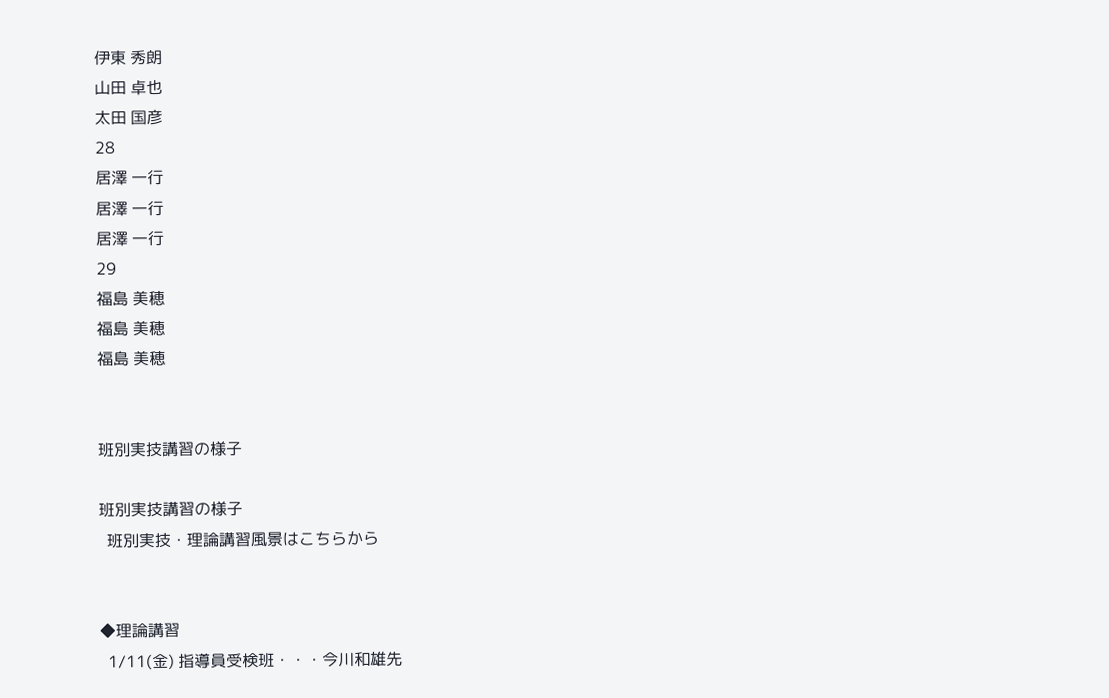伊東 秀朗
山田 卓也
太田 国彦
28
居澤 一行
居澤 一行
居澤 一行
29
福島 美穂
福島 美穂
福島 美穂


班別実技講習の様子

班別実技講習の様子
  班別実技・理論講習風景はこちらから


◆理論講習
  1/11(金) 指導員受検班・・・今川和雄先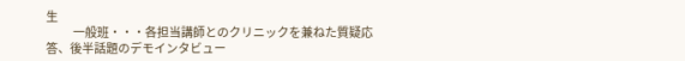生
         一般班・・・各担当講師とのクリニックを兼ねた質疑応答、後半話題のデモインタビュー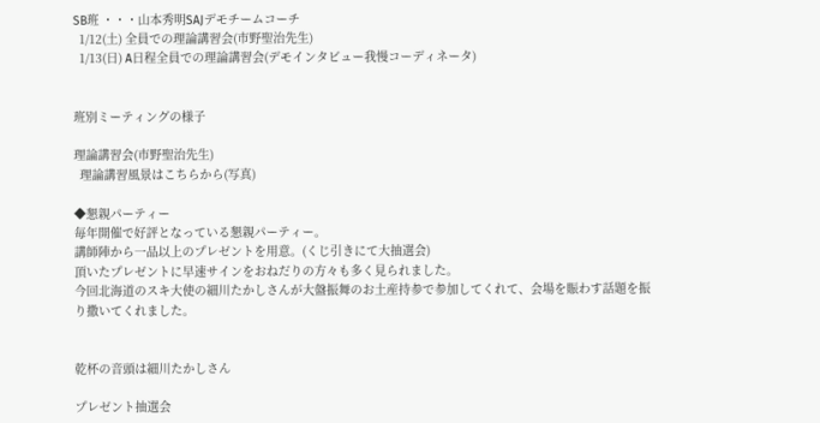SB班 ・・・山本秀明SAJデモチームコーチ
  1/12(土) 全員での理論講習会(市野聖治先生)
  1/13(日) A日程全員での理論講習会(デモインタビュー我慢コーディネータ)


班別ミーティングの様子

理論講習会(市野聖治先生)
  理論講習風景はこちらから(写真)

◆懇親パーティー
毎年開催で好評となっている懇親パーティー。
講師陣から一品以上のプレゼントを用意。(くじ引きにて大抽選会)
頂いたプレゼントに早速サインをおねだりの方々も多く見られました。
今回北海道のスキ大使の細川たかしさんが大盤振舞のお土産持参で参加してくれて、会場を賑わす話題を振り撒いてくれました。


乾杯の音頭は細川たかしさん

プレゼント抽選会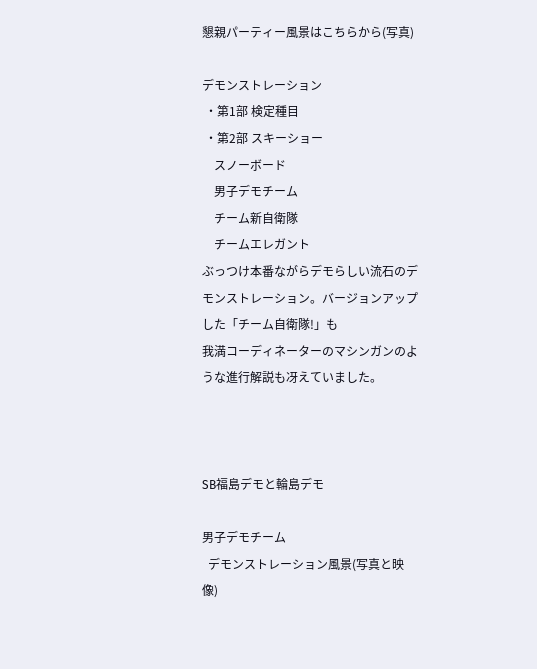懇親パーティー風景はこちらから(写真)

デモンストレーション
 ・第1部 検定種目
 ・第2部 スキーショー
    スノーボード
    男子デモチーム
    チーム新自衛隊
    チームエレガント
ぶっつけ本番ながらデモらしい流石のデモンストレーション。バージョンアップした「チーム自衛隊!」も
我満コーディネーターのマシンガンのような進行解説も冴えていました。



SB福島デモと輪島デモ

男子デモチーム
  デモンストレーション風景(写真と映像)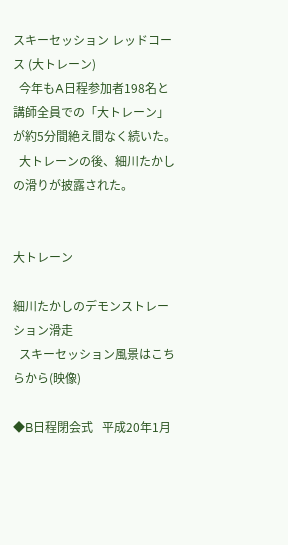スキーセッション レッドコース (大トレーン)
  今年もA日程参加者198名と講師全員での「大トレーン」が約5分間絶え間なく続いた。
  大トレーンの後、細川たかしの滑りが披露された。


大トレーン

細川たかしのデモンストレーション滑走
  スキーセッション風景はこちらから(映像)

◆B日程閉会式   平成20年1月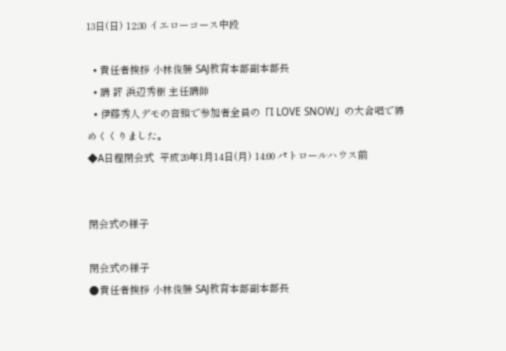13日(日) 12:30 イエローコース中段

  • 責任者挨拶 小林俊勝 SAJ教育本部副本部長
  • 講 評 浜辺秀樹 主任講師
  • 伊藤秀人デモの音頭で参加者全員の「I LOVE SNOW」の大合唱で締めくくりました。
◆A日程閉会式  平成20年1月14日(月) 14:00 パトロールハウス前


閉会式の様子

閉会式の様子
●責任者挨拶 小林俊勝 SAJ教育本部副本部長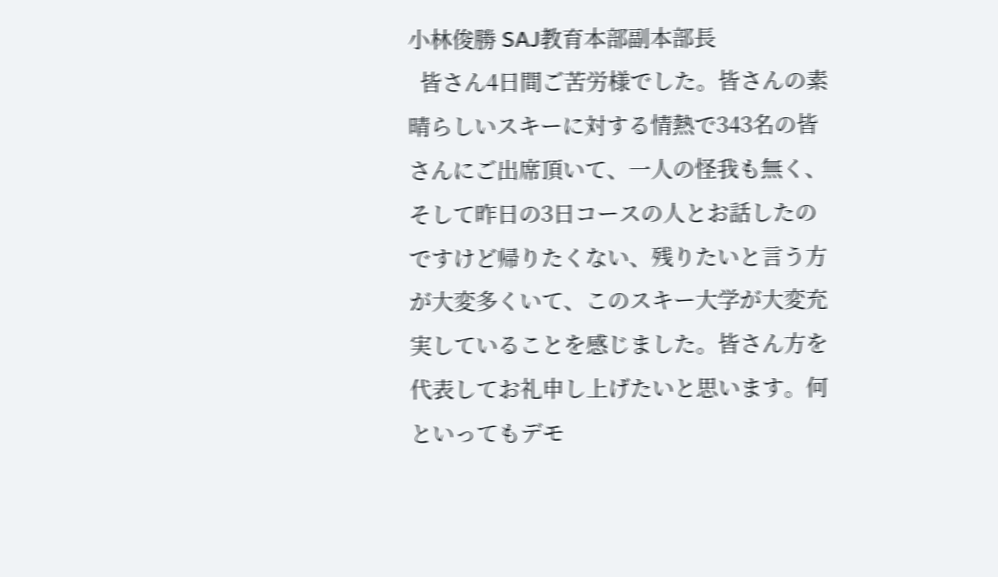小林俊勝 SAJ教育本部副本部長
  皆さん4日間ご苦労様でした。皆さんの素晴らしいスキーに対する情熱で343名の皆さんにご出席頂いて、一人の怪我も無く、そして昨日の3日コースの人とお話したのですけど帰りたくない、残りたいと言う方が大変多くいて、このスキー大学が大変充実していることを感じました。皆さん方を代表してお礼申し上げたいと思います。何といってもデモ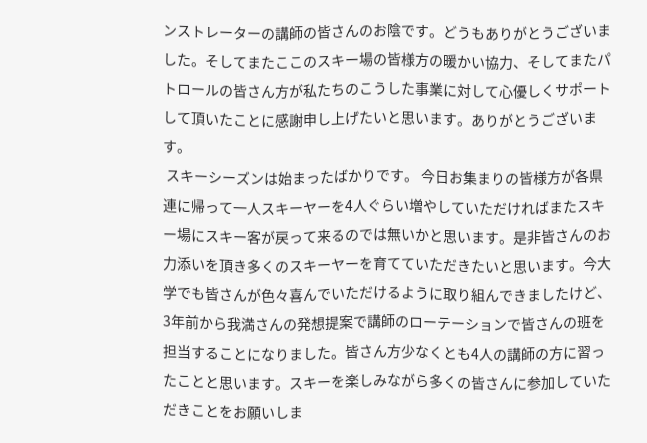ンストレーターの講師の皆さんのお陰です。どうもありがとうございました。そしてまたここのスキー場の皆様方の暖かい協力、そしてまたパトロールの皆さん方が私たちのこうした事業に対して心優しくサポートして頂いたことに感謝申し上げたいと思います。ありがとうございます。
 スキーシーズンは始まったばかりです。 今日お集まりの皆様方が各県連に帰って一人スキーヤーを4人ぐらい増やしていただければまたスキー場にスキー客が戻って来るのでは無いかと思います。是非皆さんのお力添いを頂き多くのスキーヤーを育てていただきたいと思います。今大学でも皆さんが色々喜んでいただけるように取り組んできましたけど、3年前から我満さんの発想提案で講師のローテーションで皆さんの班を担当することになりました。皆さん方少なくとも4人の講師の方に習ったことと思います。スキーを楽しみながら多くの皆さんに参加していただきことをお願いしま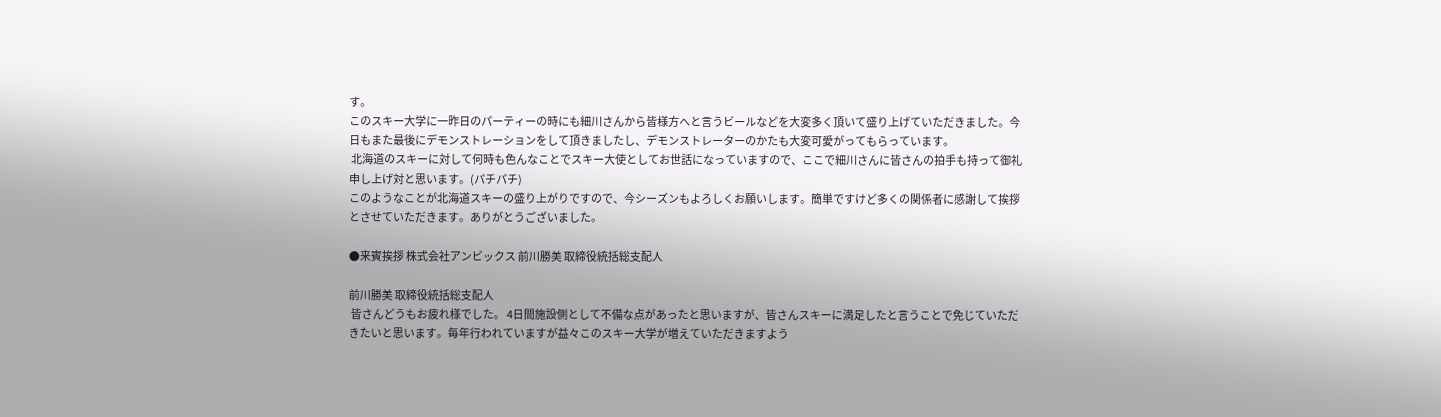す。
このスキー大学に一昨日のパーティーの時にも細川さんから皆様方へと言うビールなどを大変多く頂いて盛り上げていただきました。今日もまた最後にデモンストレーションをして頂きましたし、デモンストレーターのかたも大変可愛がってもらっています。
 北海道のスキーに対して何時も色んなことでスキー大使としてお世話になっていますので、ここで細川さんに皆さんの拍手も持って御礼申し上げ対と思います。(パチパチ)
このようなことが北海道スキーの盛り上がりですので、今シーズンもよろしくお願いします。簡単ですけど多くの関係者に感謝して挨拶とさせていただきます。ありがとうございました。

●来賓挨拶 株式会社アンビックス 前川勝美 取締役統括総支配人

前川勝美 取締役統括総支配人
 皆さんどうもお疲れ様でした。 4日間施設側として不備な点があったと思いますが、皆さんスキーに満足したと言うことで免じていただきたいと思います。毎年行われていますが益々このスキー大学が増えていただきますよう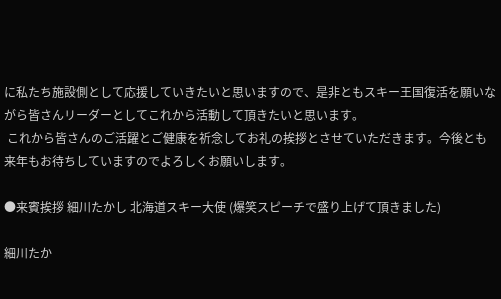に私たち施設側として応援していきたいと思いますので、是非ともスキー王国復活を願いながら皆さんリーダーとしてこれから活動して頂きたいと思います。
 これから皆さんのご活躍とご健康を祈念してお礼の挨拶とさせていただきます。今後とも来年もお待ちしていますのでよろしくお願いします。

●来賓挨拶 細川たかし 北海道スキー大使 (爆笑スピーチで盛り上げて頂きました)

細川たか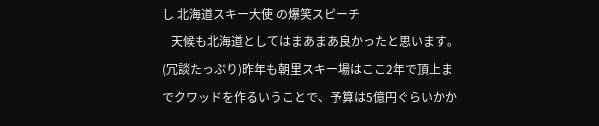し 北海道スキー大使 の爆笑スピーチ
   天候も北海道としてはまあまあ良かったと思います。(冗談たっぷり)昨年も朝里スキー場はここ2年で頂上までクワッドを作るいうことで、予算は5億円ぐらいかか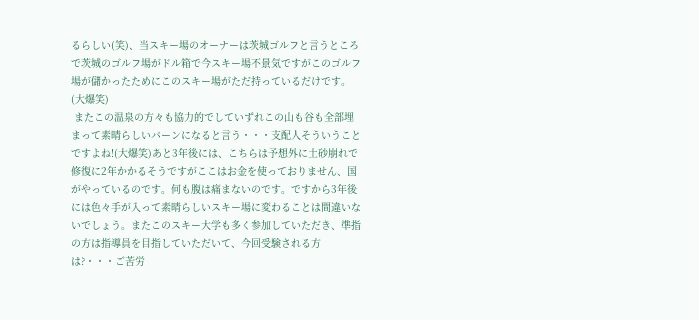るらしい(笑)、当スキー場のオーナーは茨城ゴルフと言うところで茨城のゴルフ場がドル箱で今スキー場不景気ですがこのゴルフ場が儲かったためにこのスキー場がただ持っているだけです。(大爆笑)
 またこの温泉の方々も協力的でしていずれこの山も谷も全部埋まって素晴らしいバーンになると言う・・・支配人そういうことですよね!(大爆笑)あと3年後には、こちらは予想外に土砂崩れで修復に2年かかるそうですがここはお金を使っておりません、国がやっているのです。何も腹は痛まないのです。ですから3年後には色々手が入って素晴らしいスキー場に変わることは間違いないでしょう。またこのスキー大学も多く参加していただき、準指の方は指導員を目指していただいて、今回受験される方は?・・・ご苦労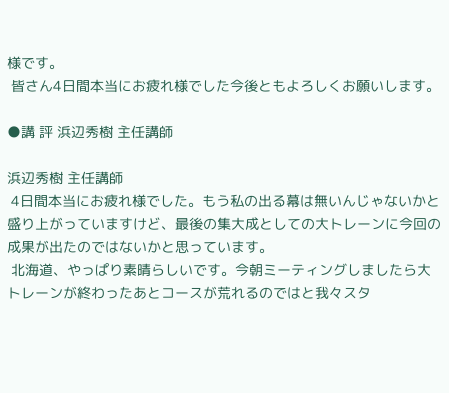様です。
 皆さん4日間本当にお疲れ様でした今後ともよろしくお願いします。

●講 評 浜辺秀樹 主任講師

浜辺秀樹 主任講師
 4日間本当にお疲れ様でした。もう私の出る幕は無いんじゃないかと盛り上がっていますけど、最後の集大成としての大トレーンに今回の成果が出たのではないかと思っています。
 北海道、やっぱり素晴らしいです。今朝ミーティングしましたら大トレーンが終わったあとコースが荒れるのではと我々スタ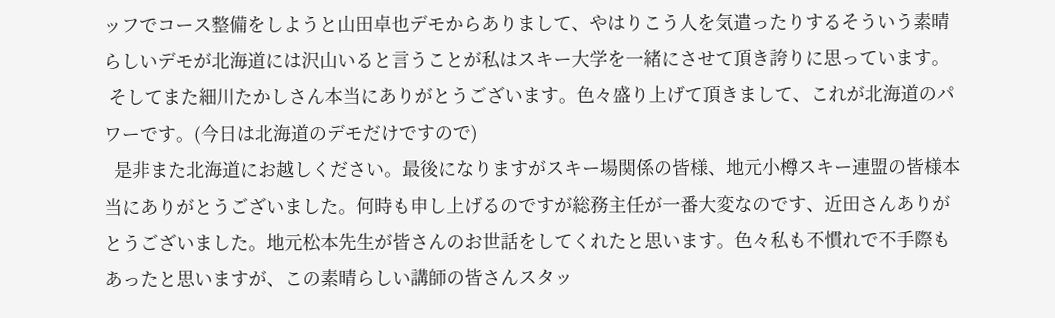ッフでコース整備をしようと山田卓也デモからありまして、やはりこう人を気遣ったりするそういう素晴らしいデモが北海道には沢山いると言うことが私はスキー大学を一緒にさせて頂き誇りに思っています。
 そしてまた細川たかしさん本当にありがとうございます。色々盛り上げて頂きまして、これが北海道のパワーです。(今日は北海道のデモだけですので)
  是非また北海道にお越しください。最後になりますがスキー場関係の皆様、地元小樽スキー連盟の皆様本当にありがとうございました。何時も申し上げるのですが総務主任が一番大変なのです、近田さんありがとうございました。地元松本先生が皆さんのお世話をしてくれたと思います。色々私も不慣れで不手際もあったと思いますが、この素晴らしい講師の皆さんスタッ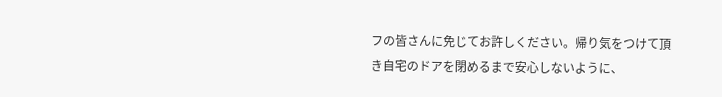フの皆さんに免じてお許しください。帰り気をつけて頂き自宅のドアを閉めるまで安心しないように、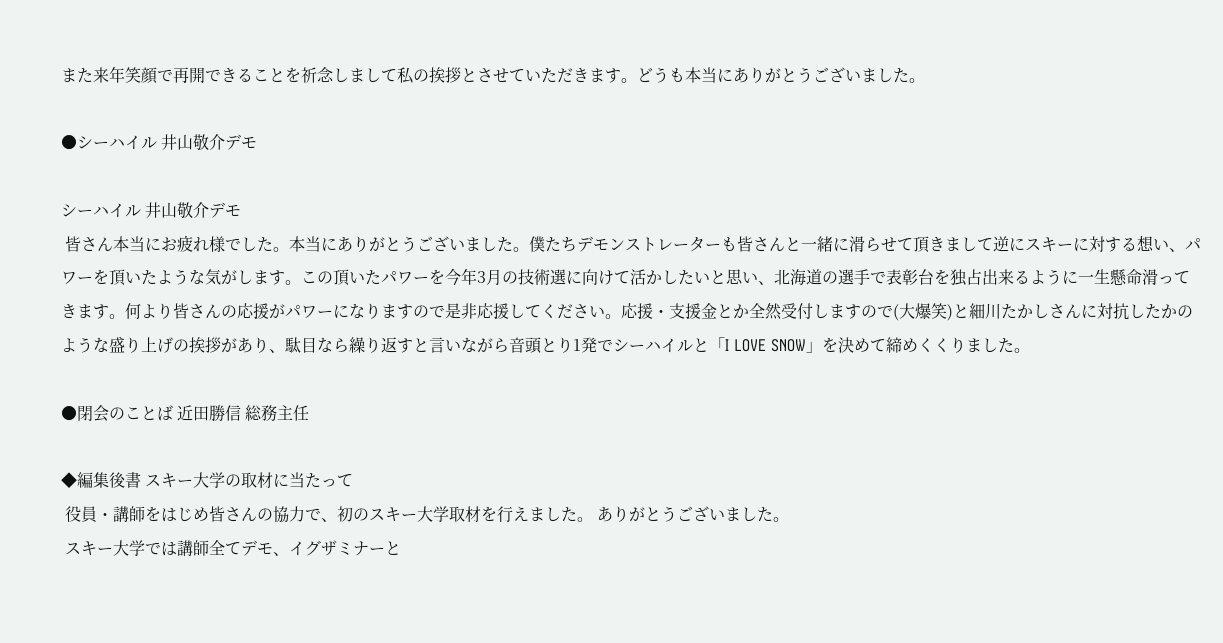また来年笑顔で再開できることを祈念しまして私の挨拶とさせていただきます。どうも本当にありがとうございました。

●シーハイル 井山敬介デモ

シーハイル 井山敬介デモ
 皆さん本当にお疲れ様でした。本当にありがとうございました。僕たちデモンストレーターも皆さんと一緒に滑らせて頂きまして逆にスキーに対する想い、パワーを頂いたような気がします。この頂いたパワーを今年3月の技術選に向けて活かしたいと思い、北海道の選手で表彰台を独占出来るように一生懸命滑ってきます。何より皆さんの応援がパワーになりますので是非応援してください。応援・支援金とか全然受付しますので(大爆笑)と細川たかしさんに対抗したかのような盛り上げの挨拶があり、駄目なら繰り返すと言いながら音頭とり1発でシーハイルと「I LOVE SNOW」を決めて締めくくりました。

●閉会のことば 近田勝信 総務主任

◆編集後書 スキー大学の取材に当たって
 役員・講師をはじめ皆さんの協力で、初のスキー大学取材を行えました。 ありがとうございました。
 スキー大学では講師全てデモ、イグザミナーと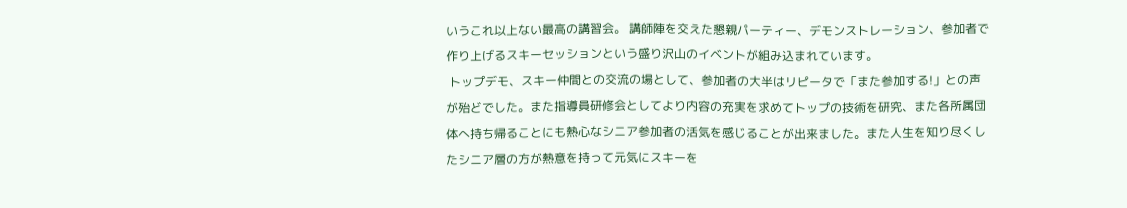いうこれ以上ない最高の講習会。 講師陣を交えた懇親パーティー、デモンストレーション、参加者で作り上げるスキーセッションという盛り沢山のイベントが組み込まれています。
 トップデモ、スキー仲間との交流の場として、参加者の大半はリピータで「また参加する!」との声が殆どでした。また指導員研修会としてより内容の充実を求めてトップの技術を研究、また各所属団体へ持ち帰ることにも熱心なシニア参加者の活気を感じることが出来ました。また人生を知り尽くしたシニア層の方が熱意を持って元気にスキーを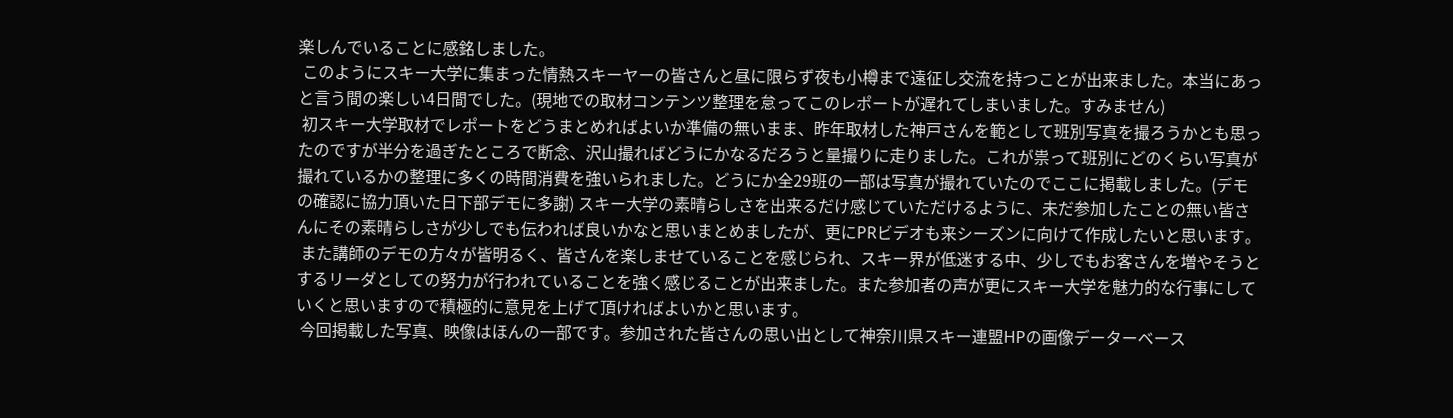楽しんでいることに感銘しました。
 このようにスキー大学に集まった情熱スキーヤーの皆さんと昼に限らず夜も小樽まで遠征し交流を持つことが出来ました。本当にあっと言う間の楽しい4日間でした。(現地での取材コンテンツ整理を怠ってこのレポートが遅れてしまいました。すみません)
 初スキー大学取材でレポートをどうまとめればよいか準備の無いまま、昨年取材した神戸さんを範として班別写真を撮ろうかとも思ったのですが半分を過ぎたところで断念、沢山撮ればどうにかなるだろうと量撮りに走りました。これが祟って班別にどのくらい写真が撮れているかの整理に多くの時間消費を強いられました。どうにか全29班の一部は写真が撮れていたのでここに掲載しました。(デモの確認に協力頂いた日下部デモに多謝) スキー大学の素晴らしさを出来るだけ感じていただけるように、未だ参加したことの無い皆さんにその素晴らしさが少しでも伝われば良いかなと思いまとめましたが、更にPRビデオも来シーズンに向けて作成したいと思います。
 また講師のデモの方々が皆明るく、皆さんを楽しませていることを感じられ、スキー界が低迷する中、少しでもお客さんを増やそうとするリーダとしての努力が行われていることを強く感じることが出来ました。また参加者の声が更にスキー大学を魅力的な行事にしていくと思いますので積極的に意見を上げて頂ければよいかと思います。
 今回掲載した写真、映像はほんの一部です。参加された皆さんの思い出として神奈川県スキー連盟HPの画像データーベース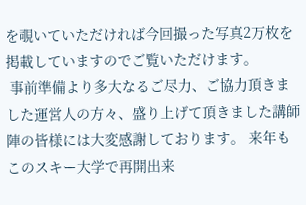を覗いていただければ今回撮った写真2万枚を掲載していますのでご覧いただけます。
 事前準備より多大なるご尽力、ご協力頂きました運営人の方々、盛り上げて頂きました講師陣の皆様には大変感謝しております。 来年もこのスキー大学で再開出来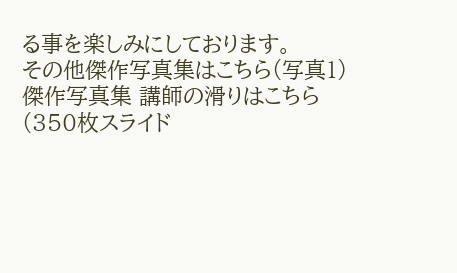る事を楽しみにしております。
その他傑作写真集はこちら(写真1)  傑作写真集 講師の滑りはこちら(350枚スライド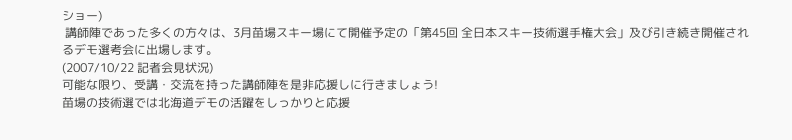ショー)
 講師陣であった多くの方々は、3月苗場スキー場にて開催予定の「第45回 全日本スキー技術選手権大会」及び引き続き開催されるデモ選考会に出場します。
(2007/10/22 記者会見状況)
可能な限り、受講・交流を持った講師陣を是非応援しに行きましょう!
苗場の技術選では北海道デモの活躍をしっかりと応援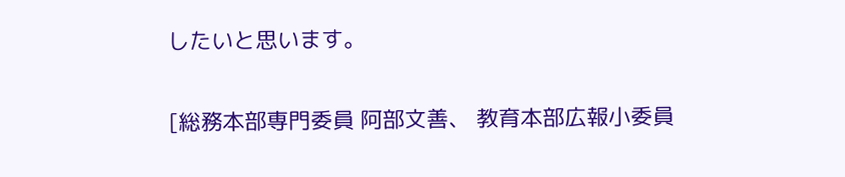したいと思います。

[総務本部専門委員 阿部文善、 教育本部広報小委員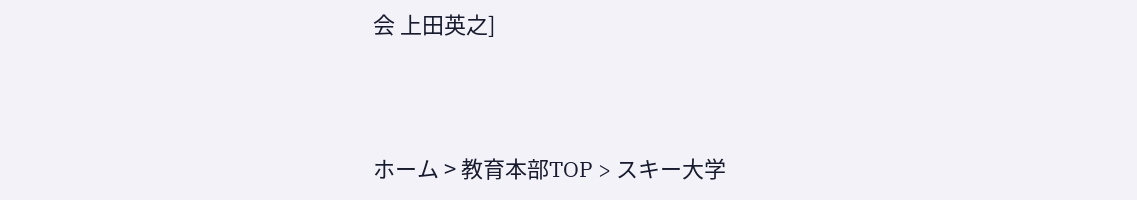会 上田英之]



ホーム > 教育本部TOP > スキー大学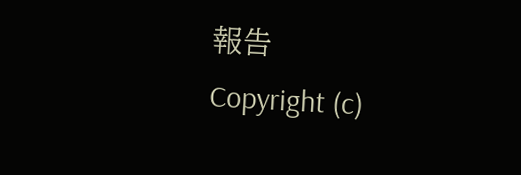報告
Copyright (c)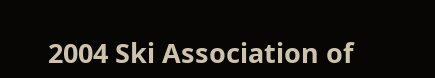2004 Ski Association of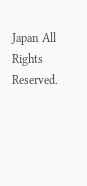Japan All Rights Reserved.